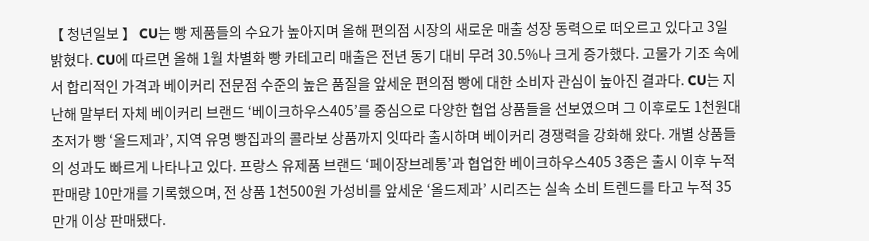【 청년일보 】 CU는 빵 제품들의 수요가 높아지며 올해 편의점 시장의 새로운 매출 성장 동력으로 떠오르고 있다고 3일 밝혔다. CU에 따르면 올해 1월 차별화 빵 카테고리 매출은 전년 동기 대비 무려 30.5%나 크게 증가했다. 고물가 기조 속에서 합리적인 가격과 베이커리 전문점 수준의 높은 품질을 앞세운 편의점 빵에 대한 소비자 관심이 높아진 결과다. CU는 지난해 말부터 자체 베이커리 브랜드 ‘베이크하우스405’를 중심으로 다양한 협업 상품들을 선보였으며 그 이후로도 1천원대 초저가 빵 ‘올드제과’, 지역 유명 빵집과의 콜라보 상품까지 잇따라 출시하며 베이커리 경쟁력을 강화해 왔다. 개별 상품들의 성과도 빠르게 나타나고 있다. 프랑스 유제품 브랜드 ‘페이장브레통’과 협업한 베이크하우스405 3종은 출시 이후 누적 판매량 10만개를 기록했으며, 전 상품 1천500원 가성비를 앞세운 ‘올드제과’ 시리즈는 실속 소비 트렌드를 타고 누적 35만개 이상 판매됐다.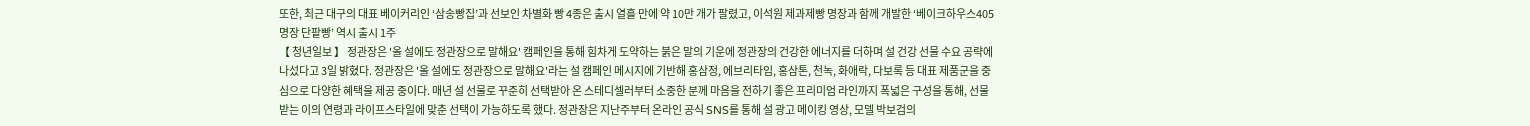또한, 최근 대구의 대표 베이커리인 ‘삼송빵집’과 선보인 차별화 빵 4종은 출시 열흘 만에 약 10만 개가 팔렸고, 이석원 제과제빵 명장과 함께 개발한 ‘베이크하우스405 명장 단팥빵’ 역시 출시 1주
【 청년일보 】 정관장은 '올 설에도 정관장으로 말해요' 캠페인을 통해 힘차게 도약하는 붉은 말의 기운에 정관장의 건강한 에너지를 더하며 설 건강 선물 수요 공략에 나섰다고 3일 밝혔다. 정관장은 '올 설에도 정관장으로 말해요'라는 설 캠페인 메시지에 기반해 홍삼정, 에브리타임, 홍삼톤, 천녹, 화애락, 다보록 등 대표 제품군을 중심으로 다양한 혜택을 제공 중이다. 매년 설 선물로 꾸준히 선택받아 온 스테디셀러부터 소중한 분께 마음을 전하기 좋은 프리미엄 라인까지 폭넓은 구성을 통해, 선물 받는 이의 연령과 라이프스타일에 맞춘 선택이 가능하도록 했다. 정관장은 지난주부터 온라인 공식 SNS를 통해 설 광고 메이킹 영상, 모델 박보검의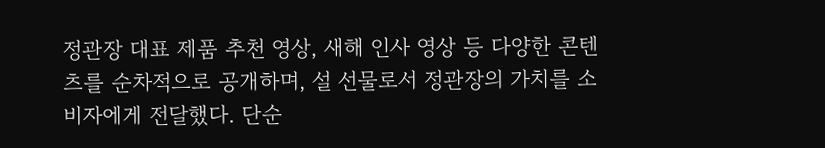정관장 대표 제품 추천 영상, 새해 인사 영상 등 다양한 콘텐츠를 순차적으로 공개하며, 설 선물로서 정관장의 가치를 소비자에게 전달했다. 단순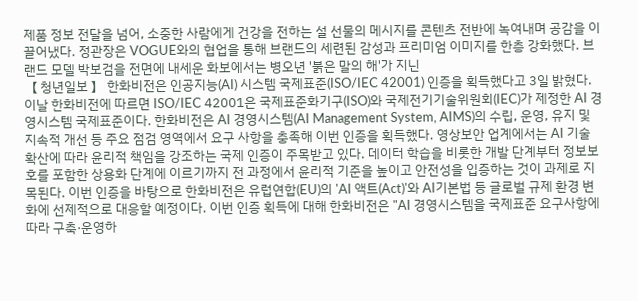제품 정보 전달을 넘어, 소중한 사람에게 건강을 전하는 설 선물의 메시지를 콘텐츠 전반에 녹여내며 공감을 이끌어냈다. 정관장은 VOGUE와의 협업을 통해 브랜드의 세련된 감성과 프리미엄 이미지를 한층 강화했다. 브랜드 모델 박보검을 전면에 내세운 화보에서는 병오년 '붉은 말의 해'가 지닌
【 청년일보 】 한화비전은 인공지능(AI) 시스템 국제표준(ISO/IEC 42001) 인증을 획득했다고 3일 밝혔다. 이날 한화비전에 따르면 ISO/IEC 42001은 국제표준화기구(ISO)와 국제전기기술위원회(IEC)가 제정한 AI 경영시스템 국제표준이다. 한화비전은 AI 경영시스템(AI Management System, AIMS)의 수립, 운영, 유지 및 지속적 개선 등 주요 점검 영역에서 요구 사항을 충족해 이번 인증을 획득했다. 영상보안 업계에서는 AI 기술 확산에 따라 윤리적 책임을 강조하는 국제 인증이 주목받고 있다. 데이터 학습을 비롯한 개발 단계부터 정보보호를 포함한 상용화 단계에 이르기까지 전 과정에서 윤리적 기준을 높이고 안전성을 입증하는 것이 과제로 지목된다. 이번 인증을 바탕으로 한화비전은 유럽연합(EU)의 'AI 액트(Act)'와 AI기본법 등 글로벌 규제 환경 변화에 선제적으로 대응할 예정이다. 이번 인증 획득에 대해 한화비전은 "AI 경영시스템을 국제표준 요구사항에 따라 구축·운영하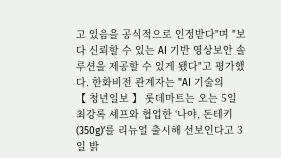고 있음을 공식적으로 인정받다"며 "보다 신뢰할 수 있는 AI 기반 영상보안 솔루션을 제공할 수 있게 됐다"고 평가했다. 한화비전 관계자는 "AI 기술의
【 청년일보 】 롯데마트는 오는 5일 최강록 셰프와 협업한 ‘나야, 돈테키(350g)’를 리뉴얼 출시해 선보인다고 3일 밝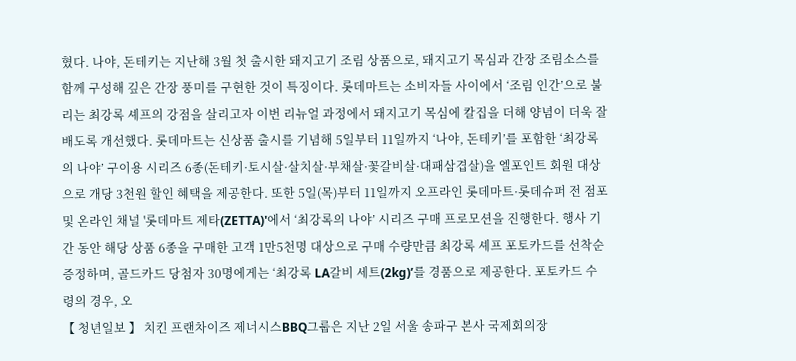혔다. 나야, 돈테키는 지난해 3월 첫 출시한 돼지고기 조림 상품으로, 돼지고기 목심과 간장 조림소스를 함께 구성해 깊은 간장 풍미를 구현한 것이 특징이다. 롯데마트는 소비자들 사이에서 ‘조림 인간’으로 불리는 최강록 셰프의 강점을 살리고자 이번 리뉴얼 과정에서 돼지고기 목심에 칼집을 더해 양념이 더욱 잘 배도록 개선했다. 롯데마트는 신상품 출시를 기념해 5일부터 11일까지 ‘나야, 돈테키’를 포함한 ‘최강록의 나야’ 구이용 시리즈 6종(돈테키·토시살·살치살·부채살·꽃갈비살·대패삼겹살)을 엘포인트 회원 대상으로 개당 3천원 할인 혜택을 제공한다. 또한 5일(목)부터 11일까지 오프라인 롯데마트·롯데슈퍼 전 점포 및 온라인 채널 '롯데마트 제타(ZETTA)'에서 ‘최강록의 나야’ 시리즈 구매 프로모션을 진행한다. 행사 기간 동안 해당 상품 6종을 구매한 고객 1만5천명 대상으로 구매 수량만큼 최강록 셰프 포토카드를 선착순 증정하며, 골드카드 당첨자 30명에게는 ‘최강록 LA갈비 세트(2kg)’를 경품으로 제공한다. 포토카드 수령의 경우, 오
【 청년일보 】 치킨 프랜차이즈 제너시스BBQ그룹은 지난 2일 서울 송파구 본사 국제회의장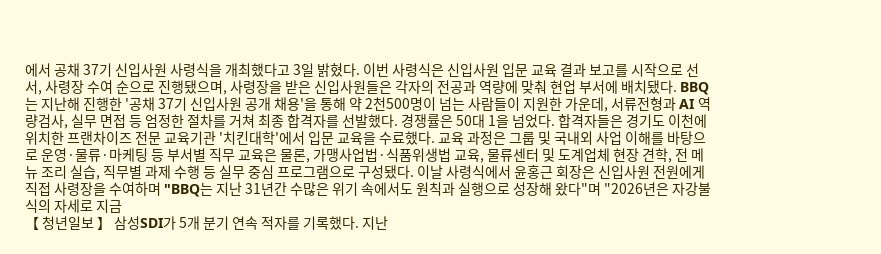에서 공채 37기 신입사원 사령식을 개최했다고 3일 밝혔다. 이번 사령식은 신입사원 입문 교육 결과 보고를 시작으로 선서, 사령장 수여 순으로 진행됐으며, 사령장을 받은 신입사원들은 각자의 전공과 역량에 맞춰 현업 부서에 배치됐다. BBQ는 지난해 진행한 '공채 37기 신입사원 공개 채용'을 통해 약 2천500명이 넘는 사람들이 지원한 가운데, 서류전형과 AI 역량검사, 실무 면접 등 엄정한 절차를 거쳐 최종 합격자를 선발했다. 경쟁률은 50대 1을 넘었다. 합격자들은 경기도 이천에 위치한 프랜차이즈 전문 교육기관 '치킨대학'에서 입문 교육을 수료했다. 교육 과정은 그룹 및 국내외 사업 이해를 바탕으로 운영·물류·마케팅 등 부서별 직무 교육은 물론, 가맹사업법·식품위생법 교육, 물류센터 및 도계업체 현장 견학, 전 메뉴 조리 실습, 직무별 과제 수행 등 실무 중심 프로그램으로 구성됐다. 이날 사령식에서 윤홍근 회장은 신입사원 전원에게 직접 사령장을 수여하며 "BBQ는 지난 31년간 수많은 위기 속에서도 원칙과 실행으로 성장해 왔다"며 "2026년은 자강불식의 자세로 지금
【 청년일보 】 삼성SDI가 5개 분기 연속 적자를 기록했다. 지난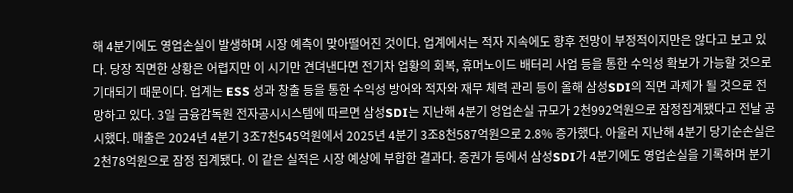해 4분기에도 영업손실이 발생하며 시장 예측이 맞아떨어진 것이다. 업계에서는 적자 지속에도 향후 전망이 부정적이지만은 않다고 보고 있다. 당장 직면한 상황은 어렵지만 이 시기만 견뎌낸다면 전기차 업황의 회복, 휴머노이드 배터리 사업 등을 통한 수익성 확보가 가능할 것으로 기대되기 때문이다. 업계는 ESS 성과 창출 등을 통한 수익성 방어와 적자와 재무 체력 관리 등이 올해 삼성SDI의 직면 과제가 될 것으로 전망하고 있다. 3일 금융감독원 전자공시시스템에 따르면 삼성SDI는 지난해 4분기 엉업손실 규모가 2천992억원으로 잠정집계됐다고 전날 공시했다. 매출은 2024년 4분기 3조7천545억원에서 2025년 4분기 3조8천587억원으로 2.8% 증가했다. 아울러 지난해 4분기 당기순손실은 2천78억원으로 잠정 집계됐다. 이 같은 실적은 시장 예상에 부합한 결과다. 증권가 등에서 삼성SDI가 4분기에도 영업손실을 기록하며 분기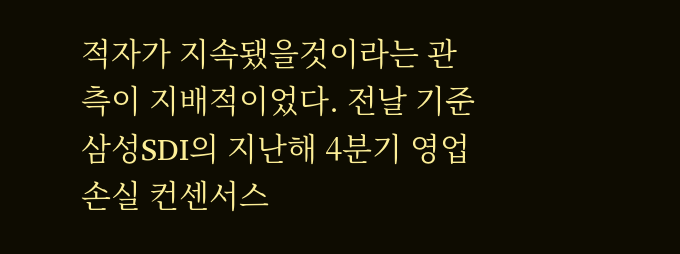적자가 지속됐을것이라는 관측이 지배적이었다. 전날 기준 삼성SDI의 지난해 4분기 영업손실 컨센서스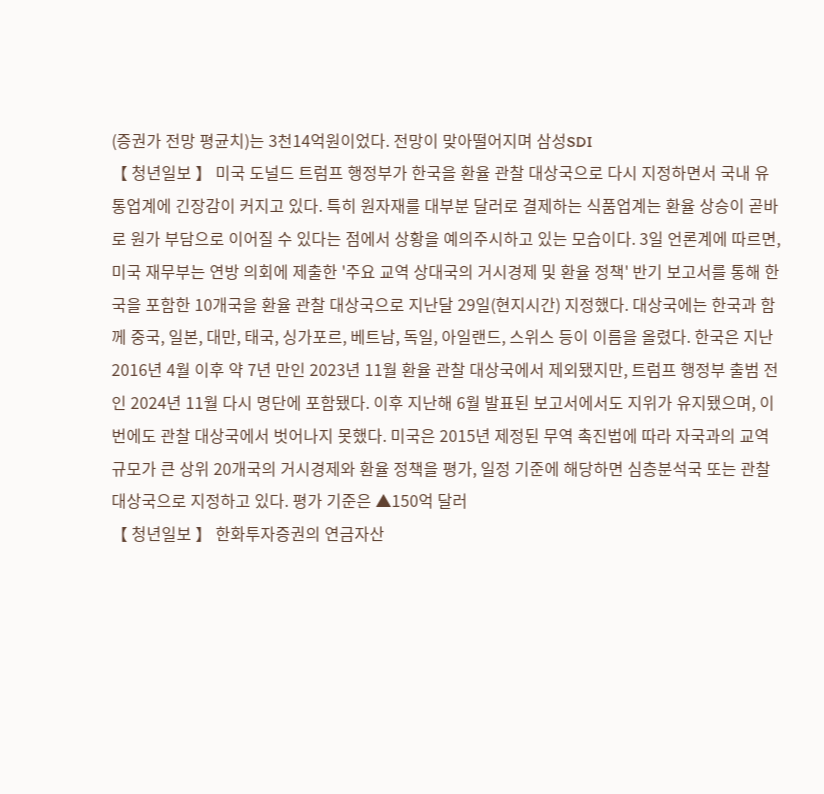(증권가 전망 평균치)는 3천14억원이었다. 전망이 맞아떨어지며 삼성SDI
【 청년일보 】 미국 도널드 트럼프 행정부가 한국을 환율 관찰 대상국으로 다시 지정하면서 국내 유통업계에 긴장감이 커지고 있다. 특히 원자재를 대부분 달러로 결제하는 식품업계는 환율 상승이 곧바로 원가 부담으로 이어질 수 있다는 점에서 상황을 예의주시하고 있는 모습이다. 3일 언론계에 따르면, 미국 재무부는 연방 의회에 제출한 '주요 교역 상대국의 거시경제 및 환율 정책' 반기 보고서를 통해 한국을 포함한 10개국을 환율 관찰 대상국으로 지난달 29일(현지시간) 지정했다. 대상국에는 한국과 함께 중국, 일본, 대만, 태국, 싱가포르, 베트남, 독일, 아일랜드, 스위스 등이 이름을 올렸다. 한국은 지난 2016년 4월 이후 약 7년 만인 2023년 11월 환율 관찰 대상국에서 제외됐지만, 트럼프 행정부 출범 전인 2024년 11월 다시 명단에 포함됐다. 이후 지난해 6월 발표된 보고서에서도 지위가 유지됐으며, 이번에도 관찰 대상국에서 벗어나지 못했다. 미국은 2015년 제정된 무역 촉진법에 따라 자국과의 교역 규모가 큰 상위 20개국의 거시경제와 환율 정책을 평가, 일정 기준에 해당하면 심층분석국 또는 관찰대상국으로 지정하고 있다. 평가 기준은 ▲150억 달러
【 청년일보 】 한화투자증권의 연금자산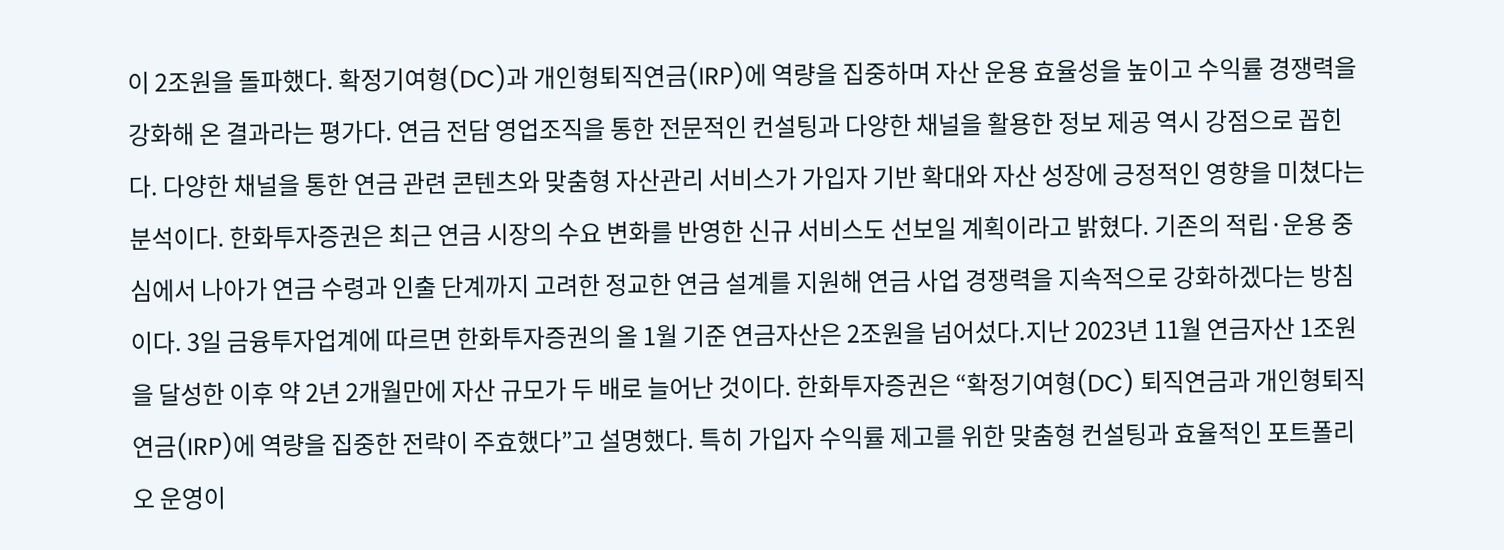이 2조원을 돌파했다. 확정기여형(DC)과 개인형퇴직연금(IRP)에 역량을 집중하며 자산 운용 효율성을 높이고 수익률 경쟁력을 강화해 온 결과라는 평가다. 연금 전담 영업조직을 통한 전문적인 컨설팅과 다양한 채널을 활용한 정보 제공 역시 강점으로 꼽힌다. 다양한 채널을 통한 연금 관련 콘텐츠와 맞춤형 자산관리 서비스가 가입자 기반 확대와 자산 성장에 긍정적인 영향을 미쳤다는 분석이다. 한화투자증권은 최근 연금 시장의 수요 변화를 반영한 신규 서비스도 선보일 계획이라고 밝혔다. 기존의 적립·운용 중심에서 나아가 연금 수령과 인출 단계까지 고려한 정교한 연금 설계를 지원해 연금 사업 경쟁력을 지속적으로 강화하겠다는 방침이다. 3일 금융투자업계에 따르면 한화투자증권의 올 1월 기준 연금자산은 2조원을 넘어섰다.지난 2023년 11월 연금자산 1조원을 달성한 이후 약 2년 2개월만에 자산 규모가 두 배로 늘어난 것이다. 한화투자증권은 “확정기여형(DC) 퇴직연금과 개인형퇴직연금(IRP)에 역량을 집중한 전략이 주효했다”고 설명했다. 특히 가입자 수익률 제고를 위한 맞춤형 컨설팅과 효율적인 포트폴리오 운영이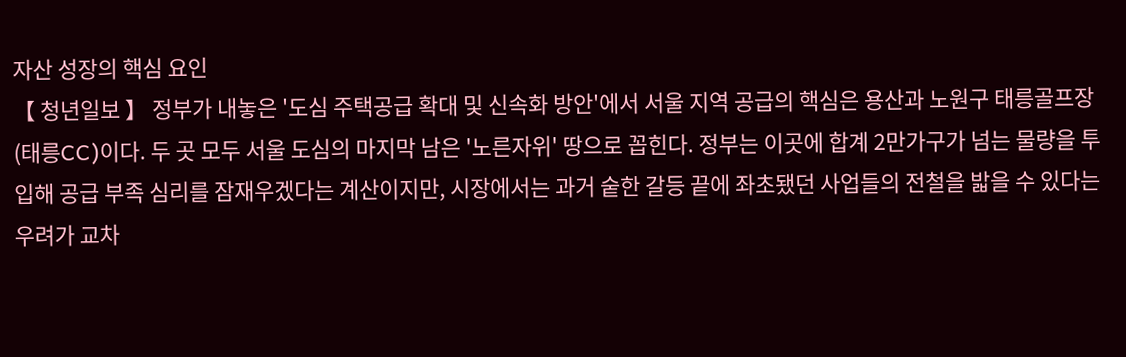자산 성장의 핵심 요인
【 청년일보 】 정부가 내놓은 '도심 주택공급 확대 및 신속화 방안'에서 서울 지역 공급의 핵심은 용산과 노원구 태릉골프장(태릉CC)이다. 두 곳 모두 서울 도심의 마지막 남은 '노른자위' 땅으로 꼽힌다. 정부는 이곳에 합계 2만가구가 넘는 물량을 투입해 공급 부족 심리를 잠재우겠다는 계산이지만, 시장에서는 과거 숱한 갈등 끝에 좌초됐던 사업들의 전철을 밟을 수 있다는 우려가 교차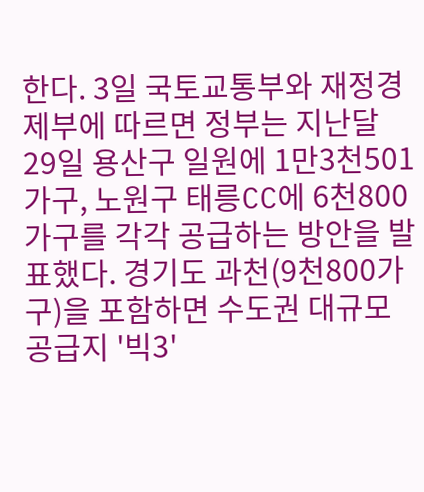한다. 3일 국토교통부와 재정경제부에 따르면 정부는 지난달 29일 용산구 일원에 1만3천501가구, 노원구 태릉CC에 6천800가구를 각각 공급하는 방안을 발표했다. 경기도 과천(9천800가구)을 포함하면 수도권 대규모 공급지 '빅3'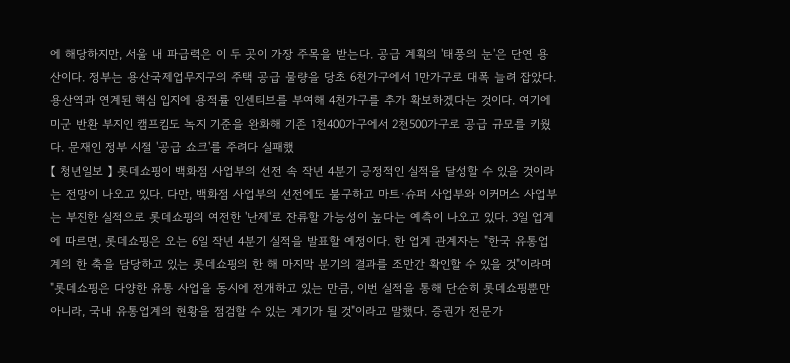에 해당하지만, 서울 내 파급력은 이 두 곳이 가장 주목을 받는다. 공급 계획의 '태풍의 눈'은 단연 용산이다. 정부는 용산국제업무지구의 주택 공급 물량을 당초 6천가구에서 1만가구로 대폭 늘려 잡았다. 용산역과 연계된 핵심 입지에 용적률 인센티브를 부여해 4천가구를 추가 확보하겠다는 것이다. 여기에 미군 반환 부지인 캠프킴도 녹지 기준을 완화해 기존 1천400가구에서 2천500가구로 공급 규모를 키웠다. 문재인 정부 시절 '공급 쇼크'를 주려다 실패했
【 청년일보 】 롯데쇼핑이 백화점 사업부의 선전 속 작년 4분기 긍정적인 실적을 달성할 수 있을 것이라는 전망이 나오고 있다. 다만, 백화점 사업부의 선전에도 불구하고 마트·슈퍼 사업부와 이커머스 사업부는 부진한 실적으로 롯데쇼핑의 여전한 '난제'로 잔류할 가능성이 높다는 예측이 나오고 있다. 3일 업계에 따르면, 롯데쇼핑은 오는 6일 작년 4분기 실적을 발표할 예정이다. 한 업계 관계자는 "한국 유통업계의 한 축을 담당하고 있는 롯데쇼핑의 한 해 마지막 분기의 결과를 조만간 확인할 수 있을 것"이라며 "롯데쇼핑은 다양한 유통 사업을 동시에 전개하고 있는 만큼, 이번 실적을 통해 단순히 롯데쇼핑뿐만 아니라, 국내 유통업계의 현황을 점검할 수 있는 계기가 될 것"이라고 말했다. 증권가 전문가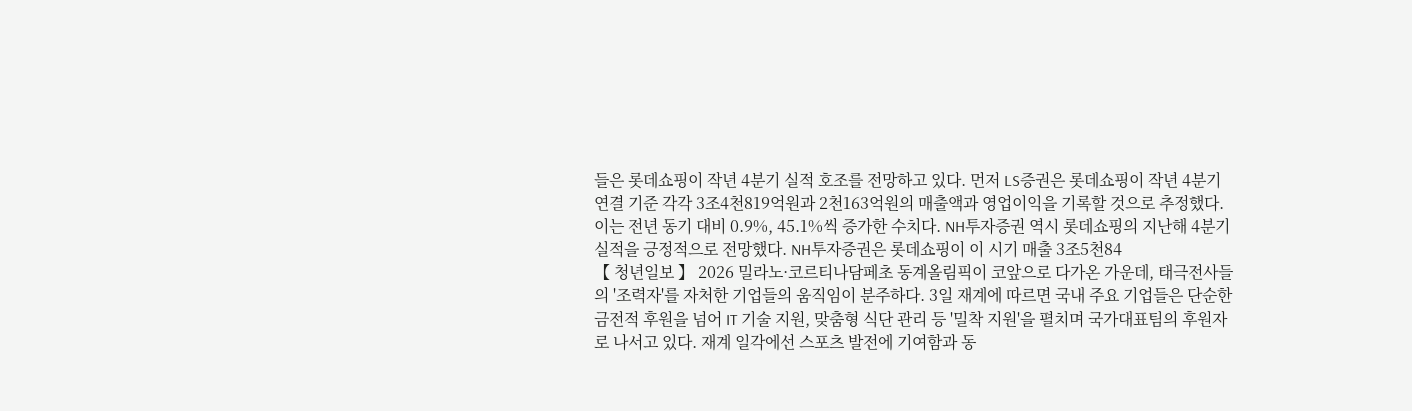들은 롯데쇼핑이 작년 4분기 실적 호조를 전망하고 있다. 먼저 LS증권은 롯데쇼핑이 작년 4분기 연결 기준 각각 3조4천819억원과 2천163억원의 매출액과 영업이익을 기록할 것으로 추정했다. 이는 전년 동기 대비 0.9%, 45.1%씩 증가한 수치다. NH투자증권 역시 롯데쇼핑의 지난해 4분기 실적을 긍정적으로 전망했다. NH투자증권은 롯데쇼핑이 이 시기 매출 3조5천84
【 청년일보 】 2026 밀라노·코르티나담페초 동계올림픽이 코앞으로 다가온 가운데, 태극전사들의 '조력자'를 자처한 기업들의 움직임이 분주하다. 3일 재계에 따르면 국내 주요 기업들은 단순한 금전적 후원을 넘어 IT 기술 지원, 맞춤형 식단 관리 등 '밀착 지원'을 펼치며 국가대표팀의 후원자로 나서고 있다. 재계 일각에선 스포츠 발전에 기여함과 동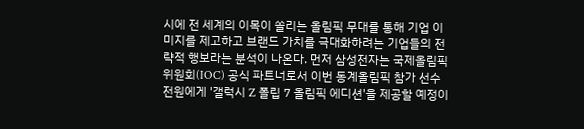시에 전 세계의 이목이 쏠리는 올림픽 무대를 통해 기업 이미지를 제고하고 브랜드 가치를 극대화하려는 기업들의 전략적 행보라는 분석이 나온다. 먼저 삼성전자는 국제올림픽위원회(IOC) 공식 파트너로서 이번 동계올림픽 참가 선수 전원에게 '갤럭시 Z 폴립 7 올림픽 에디션'을 제공할 예정이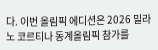다. 이번 올림픽 에디션은 2026 밀라노 코르티나 동계올림픽 참가를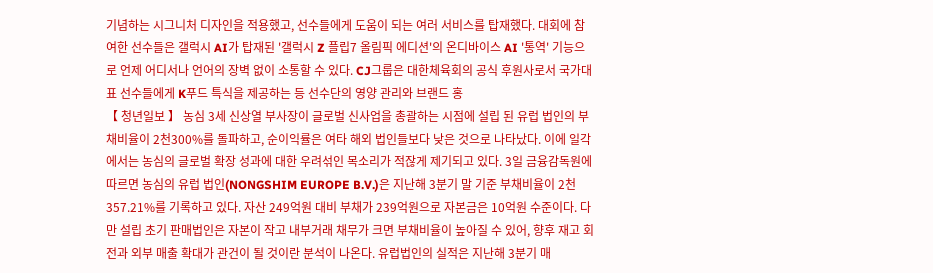기념하는 시그니처 디자인을 적용했고, 선수들에게 도움이 되는 여러 서비스를 탑재했다. 대회에 참여한 선수들은 갤럭시 AI가 탑재된 '갤럭시 Z 플립7 올림픽 에디션'의 온디바이스 AI '통역' 기능으로 언제 어디서나 언어의 장벽 없이 소통할 수 있다. CJ그룹은 대한체육회의 공식 후원사로서 국가대표 선수들에게 K푸드 특식을 제공하는 등 선수단의 영양 관리와 브랜드 홍
【 청년일보 】 농심 3세 신상열 부사장이 글로벌 신사업을 총괄하는 시점에 설립 된 유럽 법인의 부채비율이 2천300%를 돌파하고, 순이익률은 여타 해외 법인들보다 낮은 것으로 나타났다. 이에 일각에서는 농심의 글로벌 확장 성과에 대한 우려섞인 목소리가 적잖게 제기되고 있다. 3일 금융감독원에 따르면 농심의 유럽 법인(NONGSHIM EUROPE B.V.)은 지난해 3분기 말 기준 부채비율이 2천357.21%를 기록하고 있다. 자산 249억원 대비 부채가 239억원으로 자본금은 10억원 수준이다. 다만 설립 초기 판매법인은 자본이 작고 내부거래 채무가 크면 부채비율이 높아질 수 있어, 향후 재고 회전과 외부 매출 확대가 관건이 될 것이란 분석이 나온다. 유럽법인의 실적은 지난해 3분기 매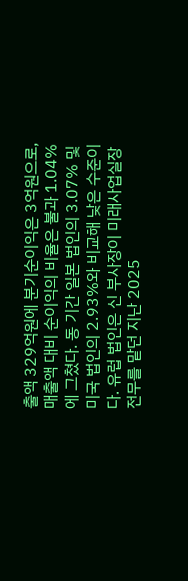출액 329억원에 분기순이익은 3억원으로, 매출액 대비 순이익의 비율은 불과 1.04%에 그쳤다. 동 기간 일본 법인의 3.07% 및 미국 법인의 2.93%와 비교해 낮은 수준이다. 유럽 법인은 신 부사장이 미래사업실장 전무를 맡던 지난 2025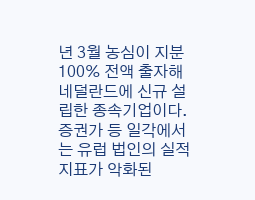년 3월 농심이 지분 100% 전액 출자해 네덜란드에 신규 설립한 종속기업이다. 증권가 등 일각에서는 유럽 법인의 실적 지표가 악화된